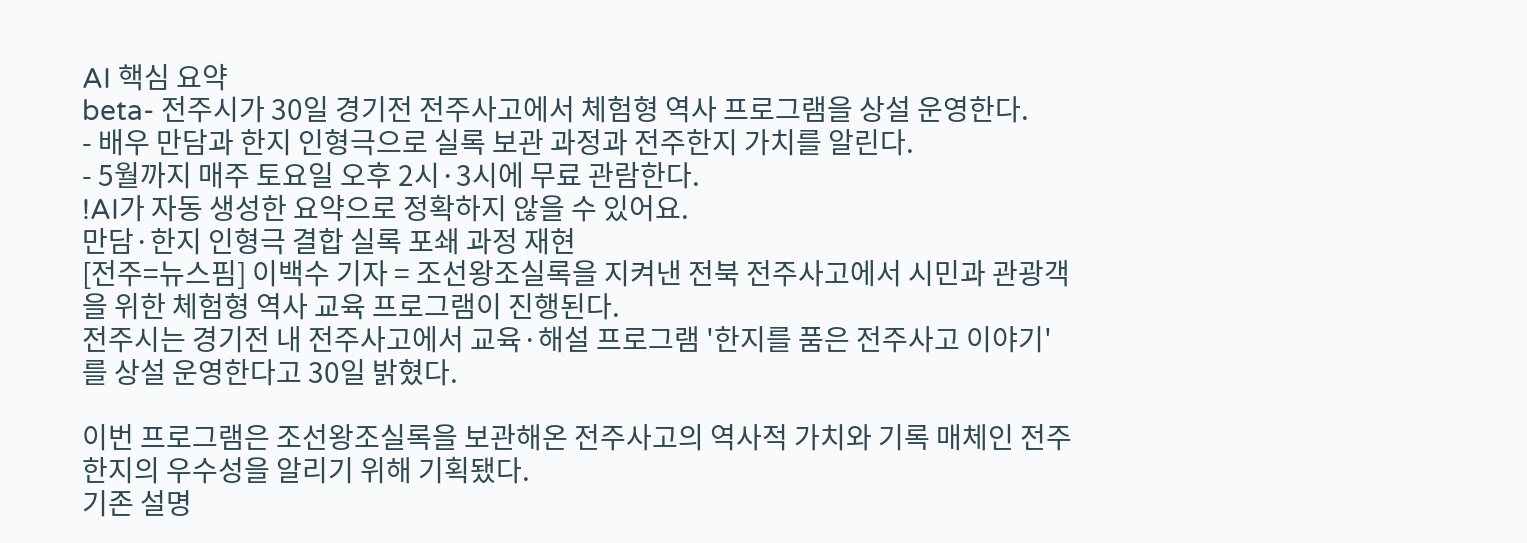AI 핵심 요약
beta- 전주시가 30일 경기전 전주사고에서 체험형 역사 프로그램을 상설 운영한다.
- 배우 만담과 한지 인형극으로 실록 보관 과정과 전주한지 가치를 알린다.
- 5월까지 매주 토요일 오후 2시·3시에 무료 관람한다.
!AI가 자동 생성한 요약으로 정확하지 않을 수 있어요.
만담·한지 인형극 결합 실록 포쇄 과정 재현
[전주=뉴스핌] 이백수 기자 = 조선왕조실록을 지켜낸 전북 전주사고에서 시민과 관광객을 위한 체험형 역사 교육 프로그램이 진행된다.
전주시는 경기전 내 전주사고에서 교육·해설 프로그램 '한지를 품은 전주사고 이야기'를 상설 운영한다고 30일 밝혔다.

이번 프로그램은 조선왕조실록을 보관해온 전주사고의 역사적 가치와 기록 매체인 전주한지의 우수성을 알리기 위해 기획됐다.
기존 설명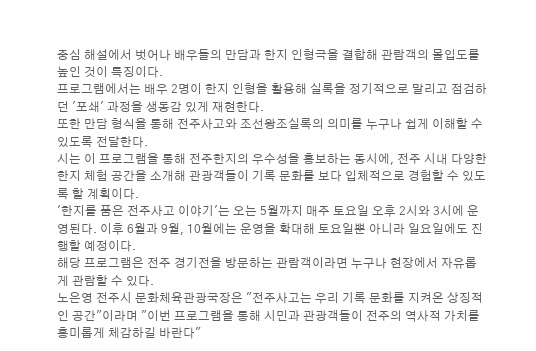중심 해설에서 벗어나 배우들의 만담과 한지 인형극을 결합해 관람객의 몰입도를 높인 것이 특징이다.
프로그램에서는 배우 2명이 한지 인형을 활용해 실록을 정기적으로 말리고 점검하던 '포쇄' 과정을 생동감 있게 재현한다.
또한 만담 형식을 통해 전주사고와 조선왕조실록의 의미를 누구나 쉽게 이해할 수 있도록 전달한다.
시는 이 프로그램을 통해 전주한지의 우수성을 홍보하는 동시에, 전주 시내 다양한 한지 체험 공간을 소개해 관광객들이 기록 문화를 보다 입체적으로 경험할 수 있도록 할 계획이다.
'한지를 품은 전주사고 이야기'는 오는 5월까지 매주 토요일 오후 2시와 3시에 운영된다. 이후 6월과 9월, 10월에는 운영을 확대해 토요일뿐 아니라 일요일에도 진행할 예정이다.
해당 프로그램은 전주 경기전을 방문하는 관람객이라면 누구나 현장에서 자유롭게 관람할 수 있다.
노은영 전주시 문화체육관광국장은 "전주사고는 우리 기록 문화를 지켜온 상징적인 공간"이라며 "이번 프로그램을 통해 시민과 관광객들이 전주의 역사적 가치를 흥미롭게 체감하길 바란다"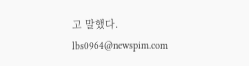고 말했다.
lbs0964@newspim.com